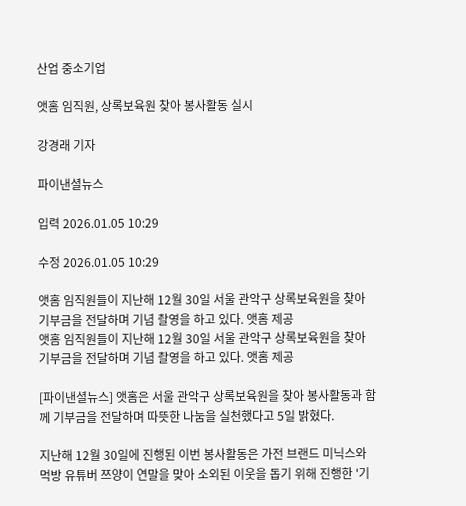산업 중소기업

앳홈 임직원, 상록보육원 찾아 봉사활동 실시

강경래 기자

파이낸셜뉴스

입력 2026.01.05 10:29

수정 2026.01.05 10:29

앳홈 임직원들이 지난해 12월 30일 서울 관악구 상록보육원을 찾아 기부금을 전달하며 기념 촬영을 하고 있다. 앳홈 제공
앳홈 임직원들이 지난해 12월 30일 서울 관악구 상록보육원을 찾아 기부금을 전달하며 기념 촬영을 하고 있다. 앳홈 제공

[파이낸셜뉴스] 앳홈은 서울 관악구 상록보육원을 찾아 봉사활동과 함께 기부금을 전달하며 따뜻한 나눔을 실천했다고 5일 밝혔다.

지난해 12월 30일에 진행된 이번 봉사활동은 가전 브랜드 미닉스와 먹방 유튜버 쯔양이 연말을 맞아 소외된 이웃을 돕기 위해 진행한 '기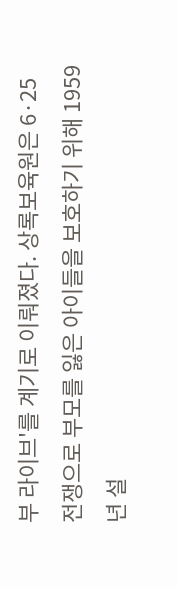부 라이브'를 계기로 이뤄졌다. 상록보육원은 6·25 전쟁으로 부모를 잃은 아이들을 보호하기 위해 1959년 설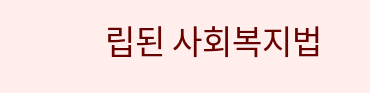립된 사회복지법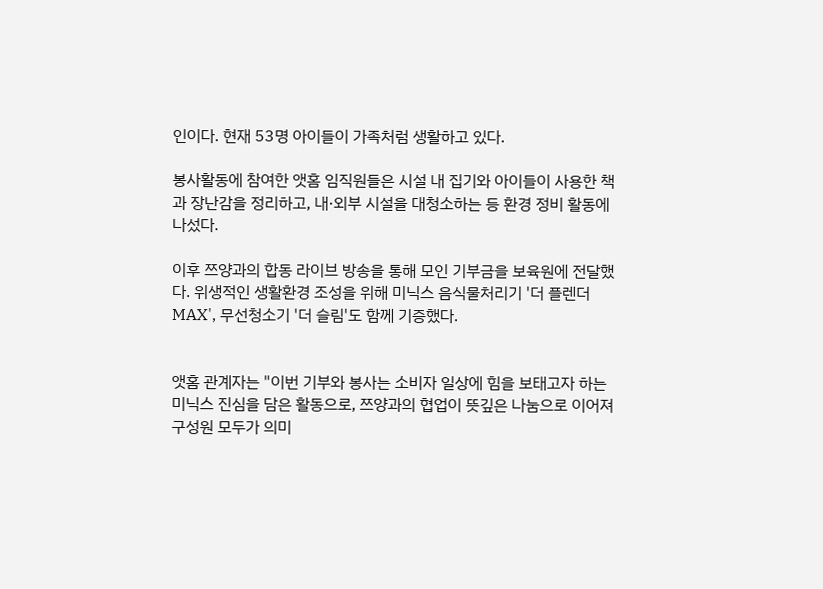인이다. 현재 53명 아이들이 가족처럼 생활하고 있다.

봉사활동에 참여한 앳홈 임직원들은 시설 내 집기와 아이들이 사용한 책과 장난감을 정리하고, 내·외부 시설을 대청소하는 등 환경 정비 활동에 나섰다.

이후 쯔양과의 합동 라이브 방송을 통해 모인 기부금을 보육원에 전달했다. 위생적인 생활환경 조성을 위해 미닉스 음식물처리기 '더 플렌더 MAX', 무선청소기 '더 슬림'도 함께 기증했다.


앳홈 관계자는 "이번 기부와 봉사는 소비자 일상에 힘을 보태고자 하는 미닉스 진심을 담은 활동으로, 쯔양과의 협업이 뜻깊은 나눔으로 이어져 구성원 모두가 의미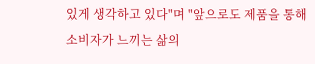있게 생각하고 있다"며 "앞으로도 제품을 통해 소비자가 느끼는 삶의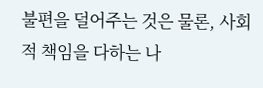불편을 덜어주는 것은 물론, 사회적 책임을 다하는 나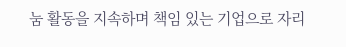눔 활동을 지속하며 책임 있는 기업으로 자리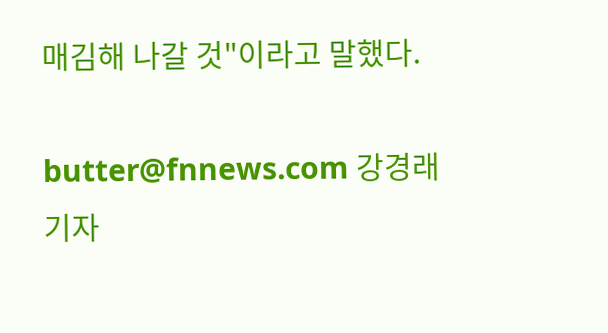매김해 나갈 것"이라고 말했다.

butter@fnnews.com 강경래 기자